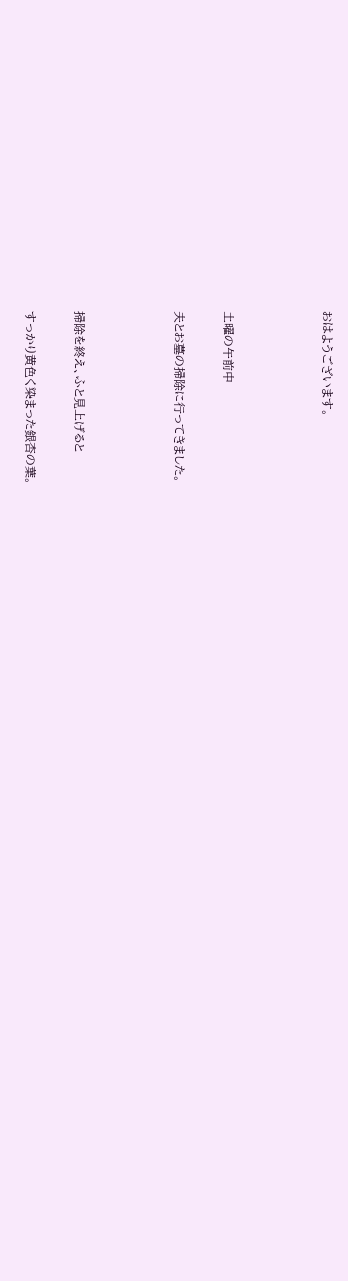おはようございます。



土曜の午前中

夫とお墓の掃除に行ってきました。



掃除を終え、ふと見上げると

すっかり黄色く染まった銀杏の葉。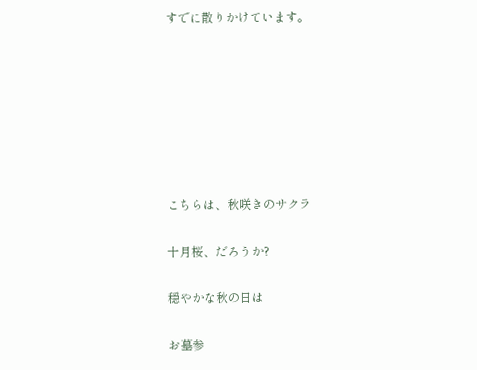すでに散りかけています。







こちらは、秋咲きのサクラ

十月桜、だろうか?

穏やかな秋の日は

お墓参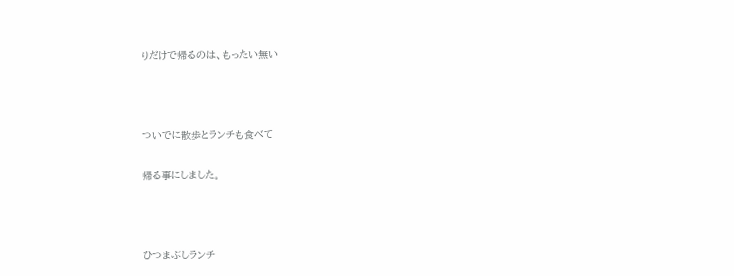りだけで帰るのは、もったい無い



ついでに散歩とランチも食べて

帰る事にしました。



ひつまぶしランチ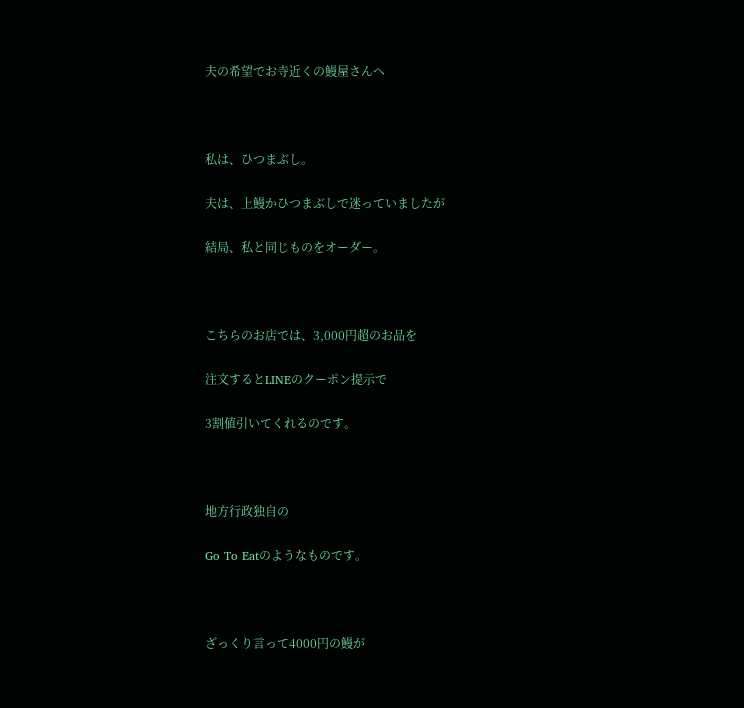夫の希望でお寺近くの鰻屋さんへ



私は、ひつまぶし。

夫は、上鰻かひつまぶしで迷っていましたが

結局、私と同じものをオーダー。



こちらのお店では、3,000円超のお品を

注文するとLINEのクーポン提示で

3割値引いてくれるのです。



地方行政独自の

Go To Eatのようなものです。



ざっくり言って4000円の鰻が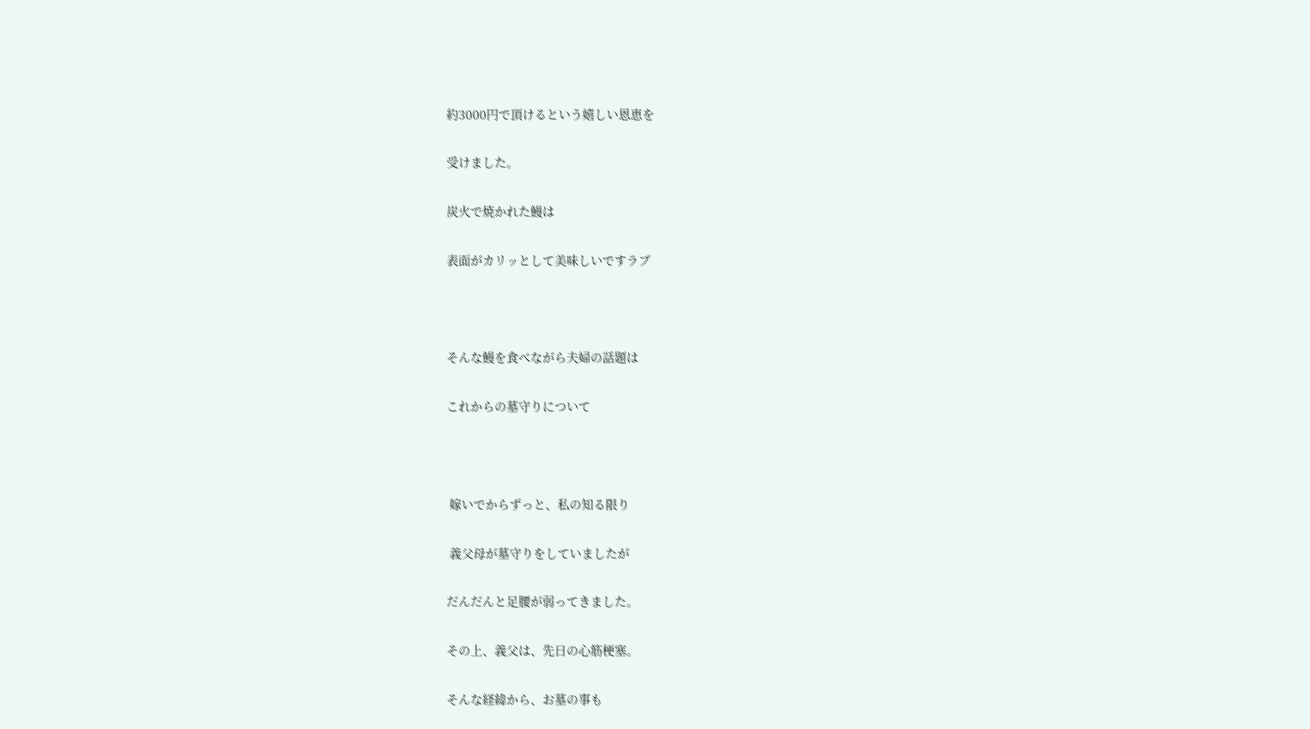約3000円で頂けるという嬉しい恩恵を

受けました。

炭火で焼かれた鰻は

表面がカリッとして美味しいですラブ



そんな鰻を食べながら夫婦の話題は

これからの墓守りについて



 嫁いでからずっと、私の知る限り

 義父母が墓守りをしていましたが

だんだんと足腰が弱ってきました。

その上、義父は、先日の心筋梗塞。

そんな経緯から、お墓の事も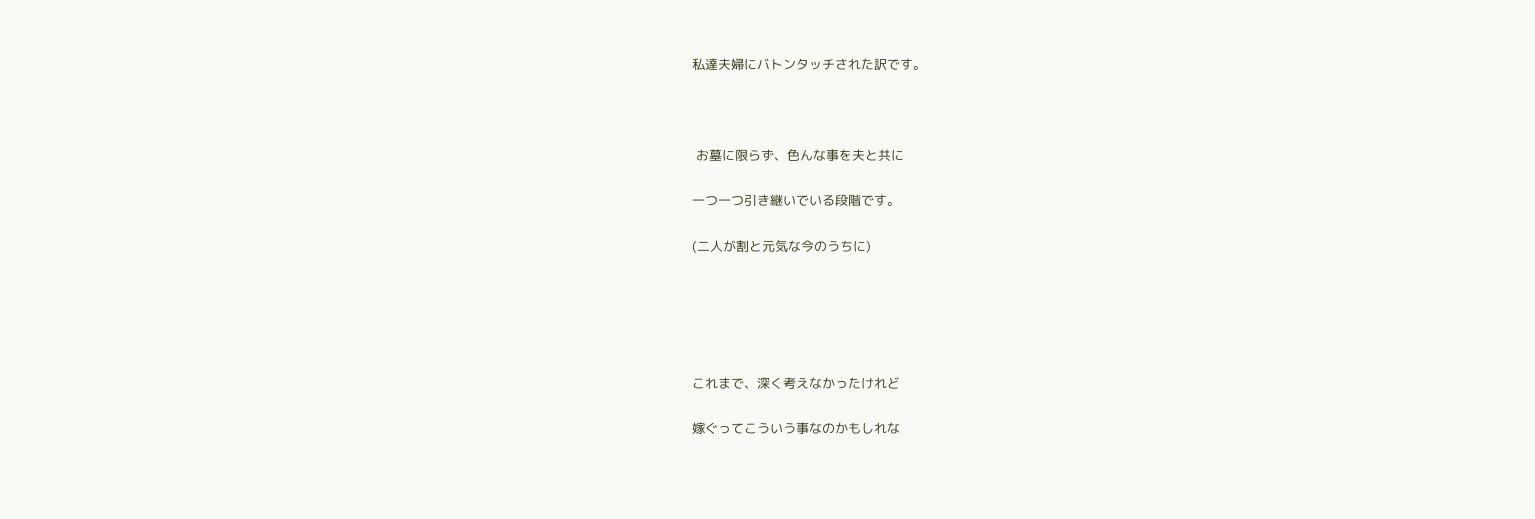私達夫婦にバトンタッチされた訳です。



 お墓に限らず、色んな事を夫と共に

一つ一つ引き継いでいる段階です。

(二人が割と元気な今のうちに)





これまで、深く考えなかったけれど

嫁ぐってこういう事なのかもしれな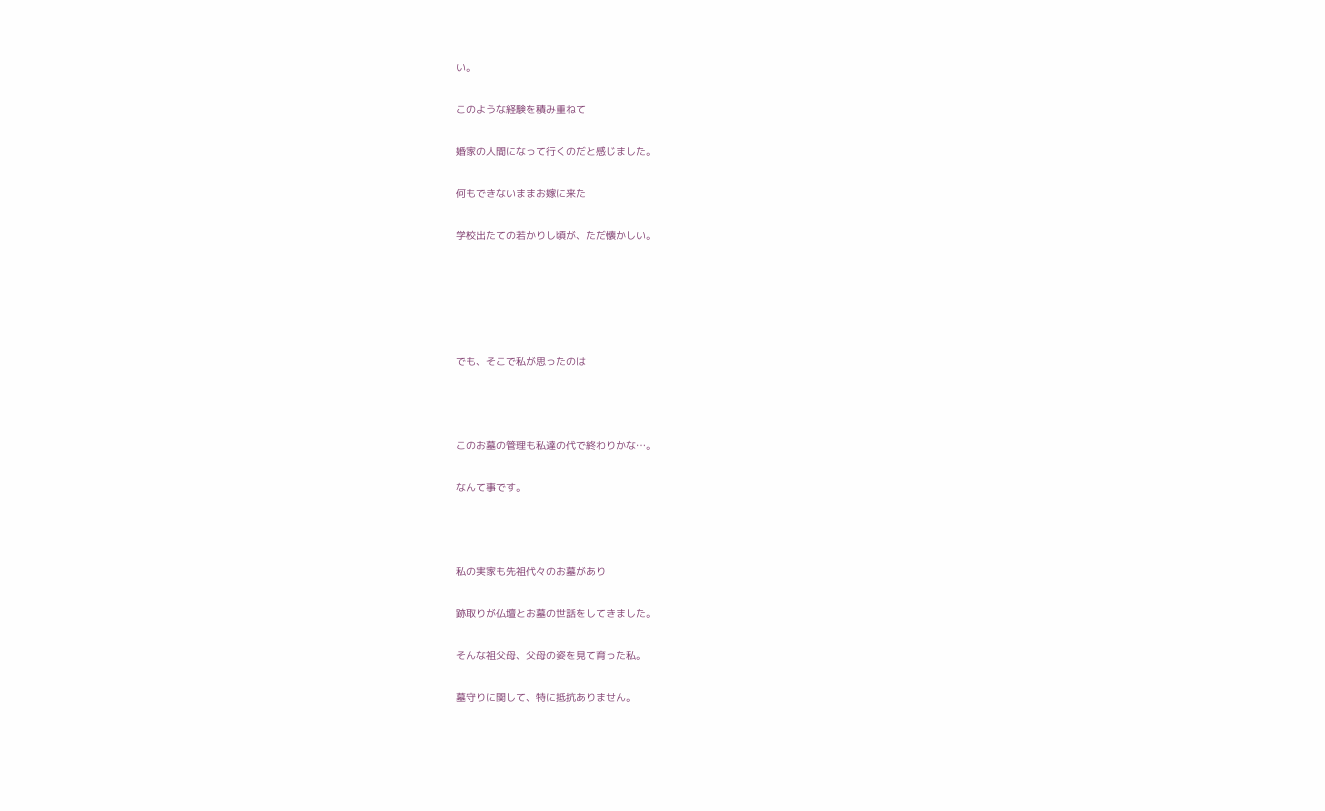い。

このような経験を積み重ねて

婚家の人間になって行くのだと感じました。

何もできないままお嫁に来た

学校出たての若かりし頃が、ただ懐かしい。





でも、そこで私が思ったのは



このお墓の管理も私達の代で終わりかな…。

なんて事です。



私の実家も先祖代々のお墓があり

跡取りが仏壇とお墓の世話をしてきました。

そんな祖父母、父母の姿を見て育った私。

墓守りに関して、特に抵抗ありません。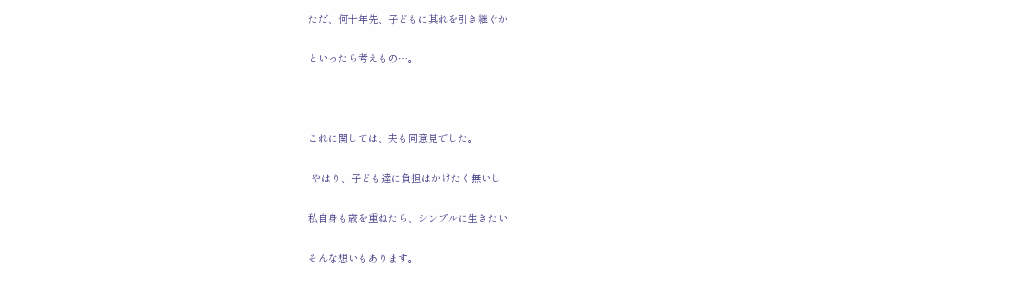ただ、何十年先、子どもに其れを引き継ぐか

といったら考えもの…。



これに関しては、夫も同意見でした。

 やはり、子ども達に負担はかけたく無いし

私自身も歳を重ねたら、シンプルに生きたい

そんな想いもあります。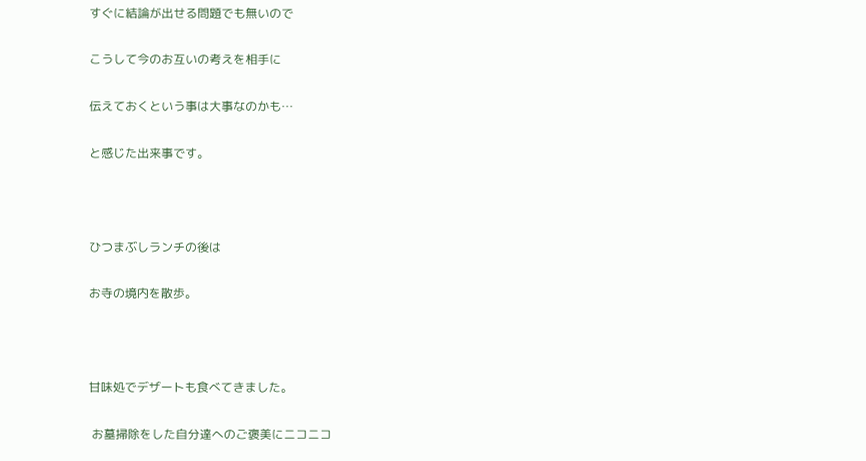すぐに結論が出せる問題でも無いので

こうして今のお互いの考えを相手に

伝えておくという事は大事なのかも…

と感じた出来事です。



ひつまぶしランチの後は

お寺の境内を散歩。



甘味処でデザートも食べてきました。

 お墓掃除をした自分達へのご褒美にニコニコ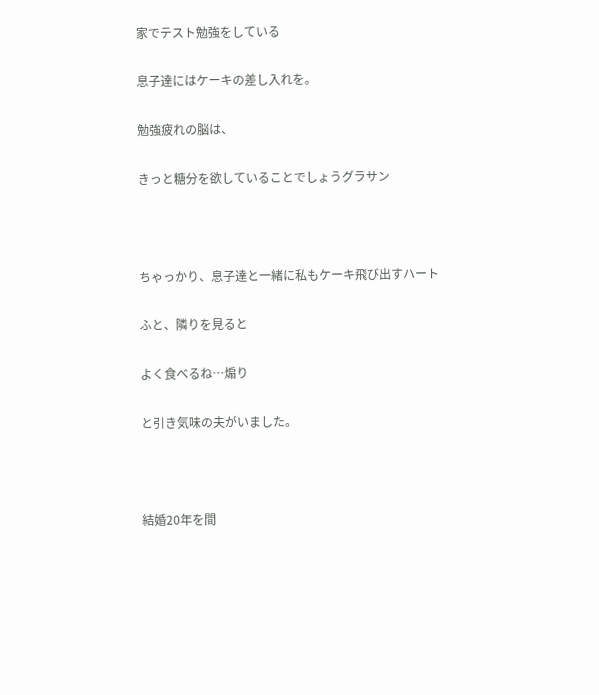家でテスト勉強をしている

息子達にはケーキの差し入れを。

勉強疲れの脳は、

きっと糖分を欲していることでしょうグラサン



ちゃっかり、息子達と一緒に私もケーキ飛び出すハート

ふと、隣りを見ると

よく食べるね…煽り

と引き気味の夫がいました。



結婚20年を間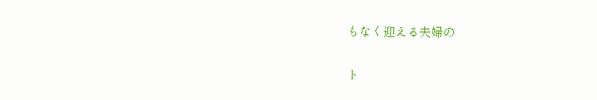もなく迎える夫婦の

ト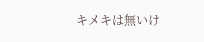キメキは無いけ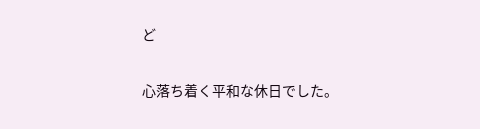ど

心落ち着く平和な休日でした。